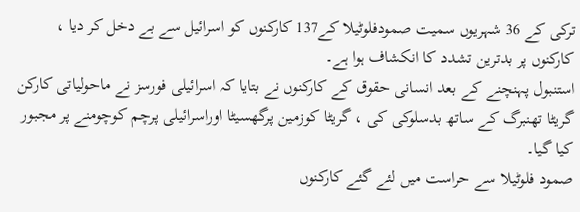ترکی کے 36 شہریوں سمیت صمودفلوٹیلا کے137 کارکنوں کو اسرائیل سے بے دخل کر دیا ، کارکنوں پر بدترین تشدد کا انکشاف ہوا ہے۔
استنبول پہنچنے کے بعد انسانی حقوق کے کارکنوں نے بتایا کہ اسرائیلی فورسز نے ماحولیاتی کارکن گریٹا تھنبرگ کے ساتھ بدسلوکی کی ، گریٹا کوزمین پرگھسیٹا اوراسرائیلی پرچم کوچومنے پر مجبور کیا گیا۔
صمود فلوٹیلا سے حراست میں لئے گئے کارکنوں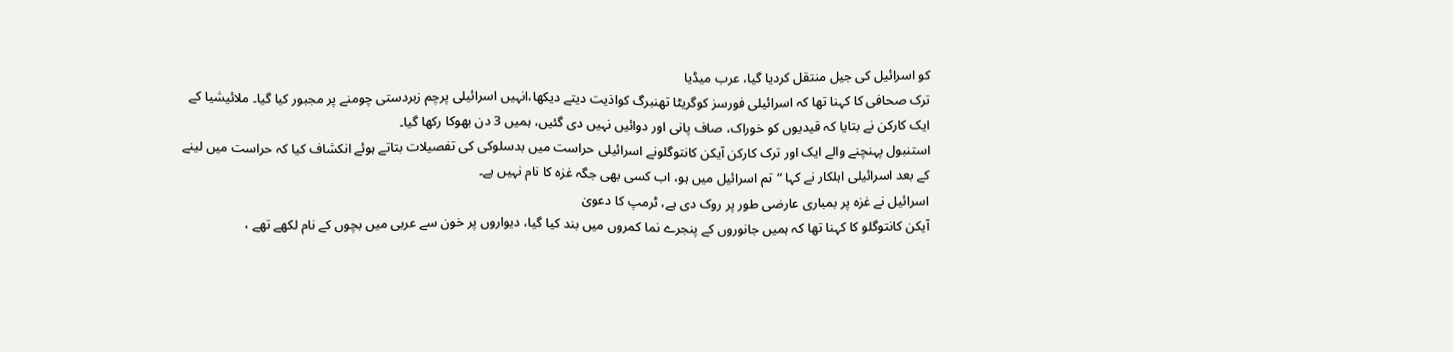کو اسرائیل کی جیل منتقل کردیا گیا، عرب میڈیا
ترک صحافی کا کہنا تھا کہ اسرائیلی فورسز کوگریٹا تھنبرگ کواذیت دیتے دیکھا،انہیں اسرائیلی پرچم زبردستی چومنے پر مجبور کیا گیا۔ ملائیشیا کے ایک کارکن نے بتایا کہ قیدیوں کو خوراک، صاف پانی اور دوائیں نہیں دی گئیں، ہمیں 3 دن بھوکا رکھا گیا۔
استنبول پہنچنے والے ایک اور ترک کارکن آیکن کانتوگلونے اسرائیلی حراست میں بدسلوکی کی تفصیلات بتاتے ہوئے انکشاف کیا کہ حراست میں لینے کے بعد اسرائیلی اہلکار نے کہا “تم اسرائیل میں ہو، اب کسی بھی جگہ غزہ کا نام نہیں ہے۔
اسرائیل نے غزہ پر بمباری عارضی طور پر روک دی ہے، ٹرمپ کا دعویٰ
آیکن کانتوگلو کا کہنا تھا کہ ہمیں جانوروں کے پنجرے نما کمروں میں بند کیا گیا، دیواروں پر خون سے عربی میں بچوں کے نام لکھے تھے ،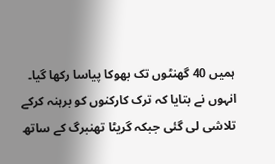ہمیں 40 گھنٹوں تک بھوکا پیاسا رکھا گیا۔
انہوں نے بتایا کہ ترک کارکنوں کو برہنہ کرکے تلاشی لی گئی جبکہ گریٹا تھنبرگ کے ساتھ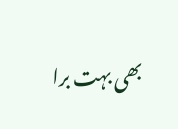بھی بہت برا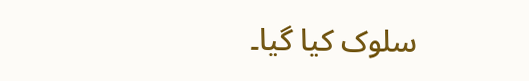سلوک کیا گیا۔